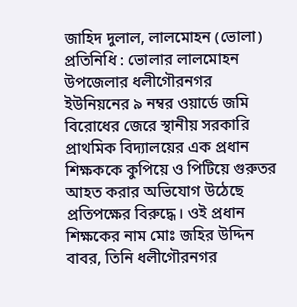জাহিদ দুলাল, লালমোহন (ভোলা) প্রতিনিধি : ভোলার লালমোহন উপজেলার ধলীগৌরনগর ইউনিয়নের ৯ নম্বর ওয়ার্ডে জমি বিরোধের জেরে স্থানীয় সরকারি প্রাথমিক বিদ্যালয়ের এক প্রধান শিক্ষককে কুপিয়ে ও পিটিয়ে গুরুতর আহত করার অভিযোগ উঠেছে প্রতিপক্ষের বিরুদ্ধে। ওই প্রধান শিক্ষকের নাম মোঃ জহির উদ্দিন বাবর, তিনি ধলীগৌরনগর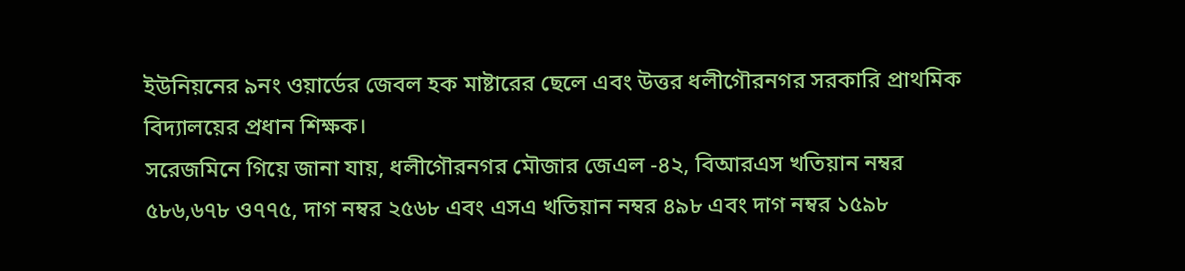ইউনিয়নের ৯নং ওয়ার্ডের জেবল হক মাষ্টারের ছেলে এবং উত্তর ধলীগৌরনগর সরকারি প্রাথমিক বিদ্যালয়ের প্রধান শিক্ষক।
সরেজমিনে গিয়ে জানা যায়, ধলীগৌরনগর মৌজার জেএল -৪২, বিআরএস খতিয়ান নম্বর ৫৮৬,৬৭৮ ও৭৭৫, দাগ নম্বর ২৫৬৮ এবং এসএ খতিয়ান নম্বর ৪৯৮ এবং দাগ নম্বর ১৫৯৮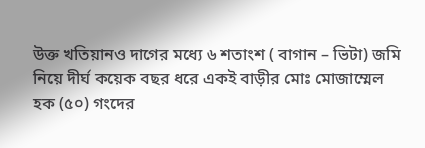উক্ত খতিয়ানও দাগের মধ্যে ৬ শতাংশ ( বাগান – ভিটা) জমি নিয়ে দীর্ঘ কয়েক বছর ধরে একই বাড়ীর মোঃ মোজাম্মেল হক (৫০) গংদের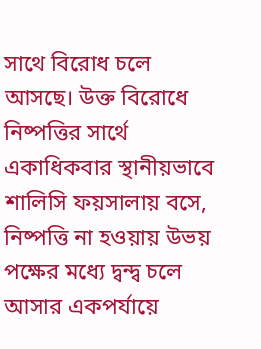সাথে বিরোধ চলে আসছে। উক্ত বিরোধে নিষ্পত্তির সার্থে একাধিকবার স্থানীয়ভাবে শালিসি ফয়সালায় বসে, নিষ্পত্তি না হওয়ায় উভয় পক্ষের মধ্যে দ্বন্দ্ব চলে আসার একপর্যায়ে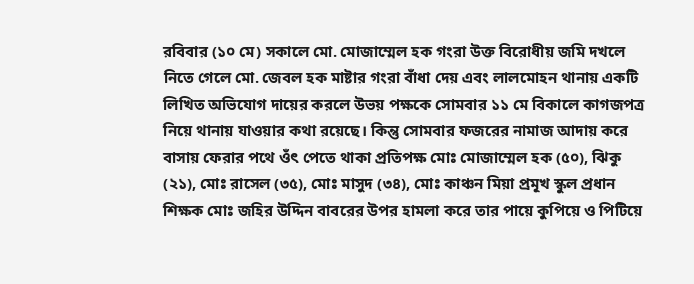রবিবার (১০ মে) সকালে মো. মোজাম্মেল হক গংরা উক্ত বিরোধীয় জমি দখলে নিতে গেলে মো. জেবল হক মাষ্টার গংরা বাঁধা দেয় এবং লালমোহন থানায় একটি লিখিত অভিযোগ দায়ের করলে উভয় পক্ষকে সোমবার ১১ মে বিকালে কাগজপত্র নিয়ে থানায় যাওয়ার কথা রয়েছে। কিন্তু সোমবার ফজরের নামাজ আদায় করে বাসায় ফেরার পথে ওঁৎ পেতে থাকা প্রতিপক্ষ মোঃ মোজাম্মেল হক (৫০), ঝিকু (২১), মোঃ রাসেল (৩৫), মোঃ মাসুদ (৩৪), মোঃ কাঞ্চন মিয়া প্রমূখ স্কুল প্রধান শিক্ষক মোঃ জহির উদ্দিন বাবরের উপর হামলা করে তার পায়ে কুপিয়ে ও পিটিয়ে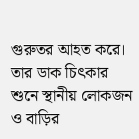গুরুতর আহত করে। তার ডাক চিৎকার শুনে স্থানীয় লোকজন ও বাড়ির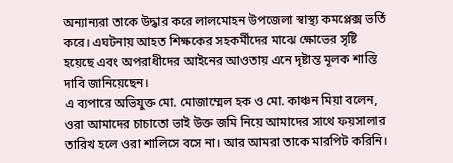অন্যান্যরা তাকে উদ্ধার করে লালমোহন উপজেলা স্বাস্থ্য কমপ্লেক্স ভর্তি করে। এঘটনায় আহত শিক্ষকের সহকর্মীদের মাঝে ক্ষোভের সৃষ্টি হয়েছে এবং অপরাধীদের আইনের আওতায় এনে দৃষ্টান্ত মূলক শাস্তি দাবি জানিয়েছেন।
এ ব্যপারে অভিযুক্ত মো. মোজাম্মেল হক ও মো. কাঞ্চন মিয়া বলেন, ওরা আমাদের চাচাতো ভাই উক্ত জমি নিয়ে আমাদের সাথে ফয়সালার তারিখ হলে ওরা শালিসে বসে না। আর আমরা তাকে মারপিট করিনি।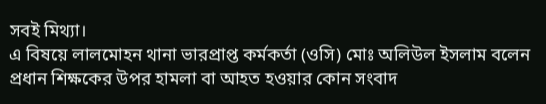সবই মিথ্যা।
এ বিষয়ে লালমোহন থানা ভারপ্রাপ্ত কর্মকর্তা (ওসি) মোঃ অলিউল ইসলাম বলেন প্রধান শিক্ষকের উপর হামলা বা আহত হওয়ার কোন সংবাদ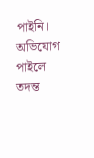পাইনি। অভিযোগ পাইলে তদন্ত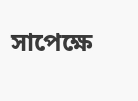সাপেক্ষে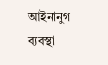আইনানুগ ব্যবস্থা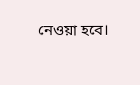নেওয়া হবে।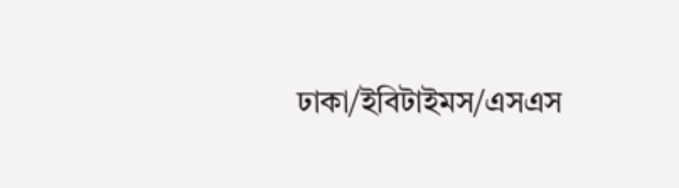ঢাকা/ইবিটাইমস/এসএস